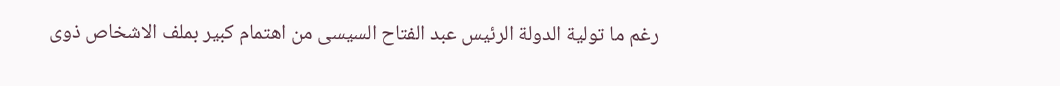رغم ما تولية الدولة الرئيس عبد الفتاح السيسى من اهتمام كبير بملف الاشخاص ذوى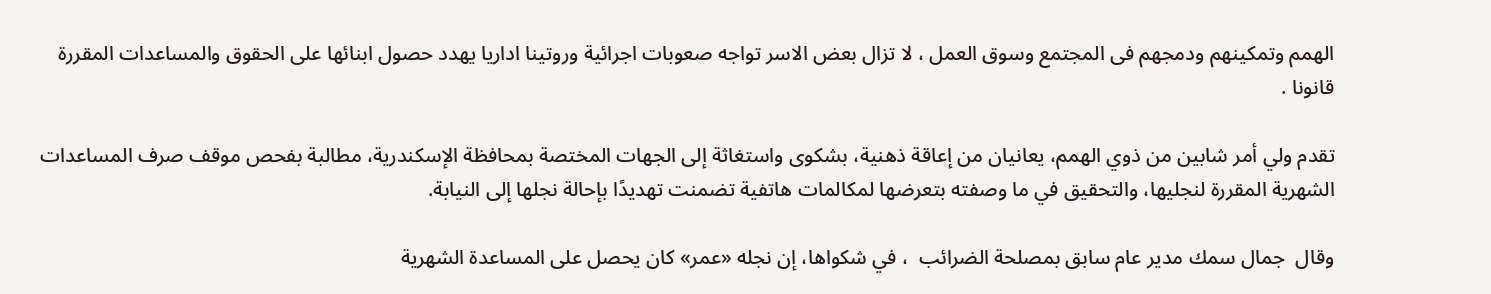الهمم وتمكينهم ودمجهم فى المجتمع وسوق العمل ، لا تزال بعض الاسر تواجه صعوبات اجرائية وروتينا اداريا يهدد حصول ابنائها على الحقوق والمساعدات المقررة قانونا .

تقدم ولي أمر شابين من ذوي الهمم، يعانيان من إعاقة ذهنية، بشكوى واستغاثة إلى الجهات المختصة بمحافظة الإسكندرية، مطالبة بفحص موقف صرف المساعدات الشهرية المقررة لنجليها، والتحقيق في ما وصفته بتعرضها لمكالمات هاتفية تضمنت تهديدًا بإحالة نجلها إلى النيابة.

وقال  جمال سمك مدير عام سابق بمصلحة الضرائب  ، في شكواها، إن نجله «عمر» كان يحصل على المساعدة الشهرية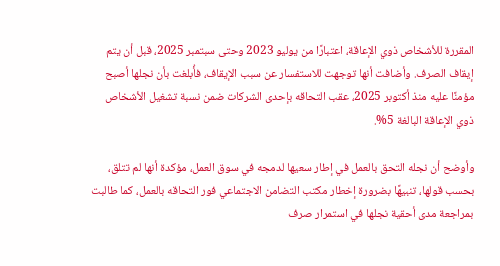المقررة للأشخاص ذوي الإعاقة، اعتبارًا من يوليو 2023 وحتى سبتمبر 2025، قبل أن يتم إيقاف الصرف. وأضافت أنها توجهت للاستفسار عن سبب الإيقاف، فأُبلغت بأن نجلها أصبح مؤمنًا عليه منذ أكتوبر 2025، عقب التحاقه بإحدى الشركات ضمن نسبة تشغيل الأشخاص ذوي الإعاقة البالغة 5%.

وأوضح أن نجله التحق بالعمل في إطار سعيها لدمجه في سوق العمل، مؤكدة أنها لم تتلق، بحسب قولها، تنبيهًا بضرورة إخطار مكتب التضامن الاجتماعي فور التحاقه بالعمل، كما طالبت بمراجعة مدى أحقية نجلها في استمرار صرف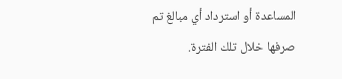المساعدة أو استرداد أي مبالغ تم صرفها خلال تلك الفترة.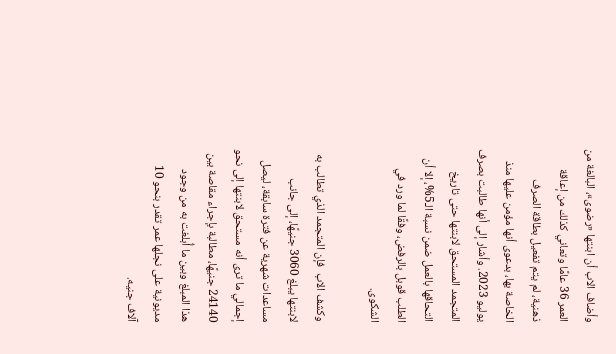وأضاف الاب أن ابنتها «رضوى»، البالغة من العمر 36 عامًا وتعاني كذلك من إعاقة ذهنية، لم يتم تفعيل بطاقة الصرف الخاصة بها، بدعوى أنها مؤمن عليها منذ يوليو 2023. وأشار إلى أنها طالبت بصرف المتجمد المستحق لابنتها حتى تاريخ التحاقها بالعمل ضمن نسبة الـ5%، إلا أن الطلب قوبل بالرفض، وفقًا لما ورد في الشكوى.

وكشف الاب  فإن المتجمد الذي تطالب به لابنتها يبلغ 3060 جنيهًا، إلى جانب مساعدات شهرية عن فترة سابقة، ليصل إجمالي ما ترى أنه مستحق لابنتها إلى نحو 24140 جنيهًا، مطالبة بإجراء مقاصة بين هذا المبلغ وبين ما أُبلغت به من وجود مديونية على نجلها عمر تقدر بنحو 10 آلاف جنيه.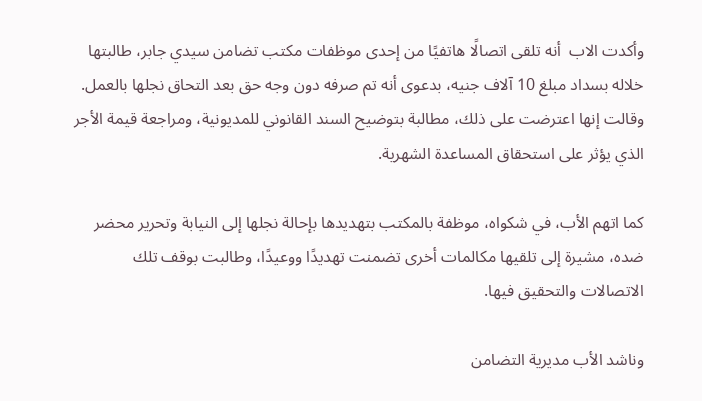وأكدت الاب  أنه تلقى اتصالًا هاتفيًا من إحدى موظفات مكتب تضامن سيدي جابر، طالبتها خلاله بسداد مبلغ 10 آلاف جنيه، بدعوى أنه تم صرفه دون وجه حق بعد التحاق نجلها بالعمل. وقالت إنها اعترضت على ذلك، مطالبة بتوضيح السند القانوني للمديونية، ومراجعة قيمة الأجر الذي يؤثر على استحقاق المساعدة الشهرية.

كما اتهم الأب، في شكواه، موظفة بالمكتب بتهديدها بإحالة نجلها إلى النيابة وتحرير محضر ضده، مشيرة إلى تلقيها مكالمات أخرى تضمنت تهديدًا ووعيدًا، وطالبت بوقف تلك الاتصالات والتحقيق فيها.

وناشد الأب مديرية التضامن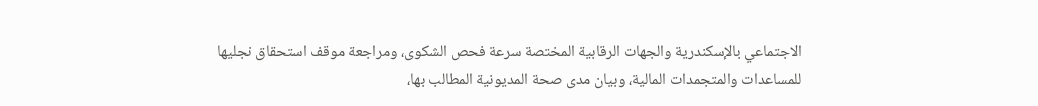الاجتماعي بالإسكندرية والجهات الرقابية المختصة سرعة فحص الشكوى، ومراجعة موقف استحقاق نجليها للمساعدات والمتجمدات المالية، وبيان مدى صحة المديونية المطالب بها،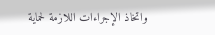واتخاذ الإجراءات اللازمة لحماية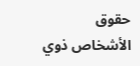حقوق الأشخاص ذوي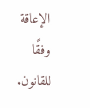الإعاقة وفقًا للقانون.